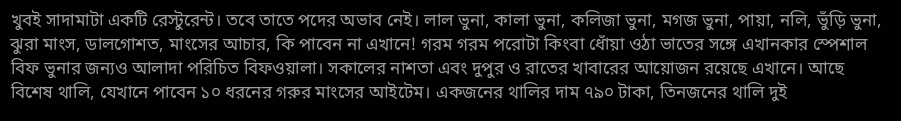খুবই সাদামাটা একটি রেস্টুরেন্ট। তবে তাতে পদের অভাব নেই। লাল ভুনা, কালা ভুনা, কলিজা ভুনা, মগজ ভুনা, পায়া, নলি, ভুঁড়ি ভুনা, ঝুরা মাংস, ডালগোশত, মাংসের আচার, কি পাবেন না এখানে! গরম গরম পরোটা কিংবা ধোঁয়া ওঠা ভাতের সঙ্গে এখানকার স্পেশাল বিফ ভুনার জন্যও আলাদা পরিচিত বিফওয়ালা। সকালের নাশতা এবং দুপুর ও রাতের খাবারের আয়োজন রয়েছে এখানে। আছে বিশেষ থালি, যেখানে পাবেন ১০ ধরনের গরুর মাংসের আইটেম। একজনের থালির দাম ৭৯০ টাকা, তিনজনের থালি দুই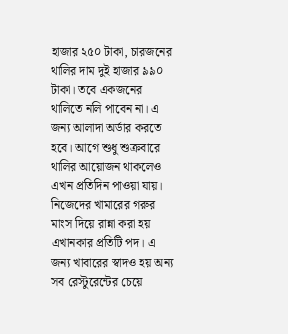হাজার ২৫০ টাকা, চারজনের থালির দাম দুই হাজার ৯৯০ টাকা। তবে একজনের থালিতে নলি পাবেন না। এ জন্য আলাদা অর্ডার করতে হবে। আগে শুধু শুক্রবারে থালির আয়োজন থাকলেও এখন প্রতিদিন পাওয়া যায়। নিজেদের খামারের গরুর মাংস দিয়ে রান্না করা হয় এখানকার প্রতিটি পদ। এ জন্য খাবারের স্বাদও হয় অন্য সব রেস্টুরেন্টের চেয়ে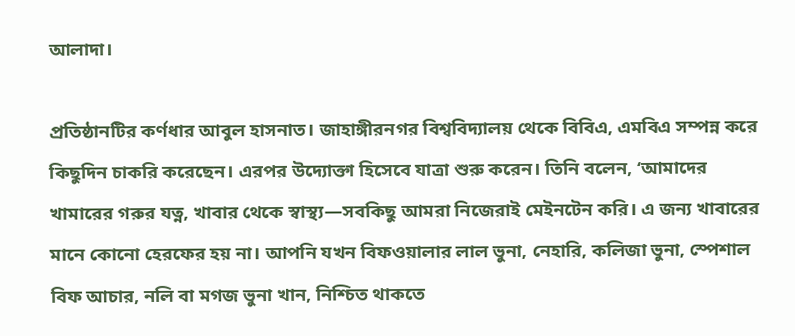আলাদা।

প্রতিষ্ঠানটির কর্ণধার আবুল হাসনাত। জাহাঙ্গীরনগর বিশ্ববিদ্যালয় থেকে বিবিএ, এমবিএ সম্পন্ন করে কিছুদিন চাকরি করেছেন। এরপর উদ্যোক্তা হিসেবে যাত্রা শুরু করেন। তিনি বলেন, ‘আমাদের খামারের গরুর যত্ন, খাবার থেকে স্বাস্থ্য—সবকিছু আমরা নিজেরাই মেইনটেন করি। এ জন্য খাবারের মানে কোনো হেরফের হয় না। আপনি যখন বিফওয়ালার লাল ভুনা, নেহারি, কলিজা ভুনা, স্পেশাল বিফ আচার, নলি বা মগজ ভুনা খান, নিশ্চিত থাকতে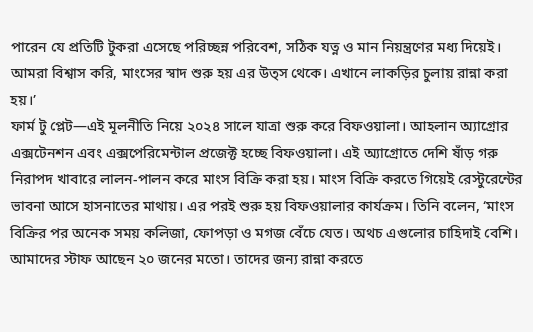পারেন যে প্রতিটি টুকরা এসেছে পরিচ্ছন্ন পরিবেশ, সঠিক যত্ন ও মান নিয়ন্ত্রণের মধ্য দিয়েই। আমরা বিশ্বাস করি, মাংসের স্বাদ শুরু হয় এর উত্স থেকে। এখানে লাকড়ির চুলায় রান্না করা হয়।’
ফার্ম টু প্লেট—এই মূলনীতি নিয়ে ২০২৪ সালে যাত্রা শুরু করে বিফওয়ালা। আহলান অ্যাগ্রোর এক্সটেনশন এবং এক্সপেরিমেন্টাল প্রজেক্ট হচ্ছে বিফওয়ালা। এই অ্যাগ্রোতে দেশি ষাঁড় গরু নিরাপদ খাবারে লালন-পালন করে মাংস বিক্রি করা হয়। মাংস বিক্রি করতে গিয়েই রেস্টুরেন্টের ভাবনা আসে হাসনাতের মাথায়। এর পরই শুরু হয় বিফওয়ালার কার্যক্রম। তিনি বলেন, ‘মাংস বিক্রির পর অনেক সময় কলিজা, ফোপড়া ও মগজ বেঁচে যেত। অথচ এগুলোর চাহিদাই বেশি। আমাদের স্টাফ আছেন ২০ জনের মতো। তাদের জন্য রান্না করতে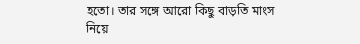হতো। তার সঙ্গে আরো কিছু বাড়তি মাংস নিয়ে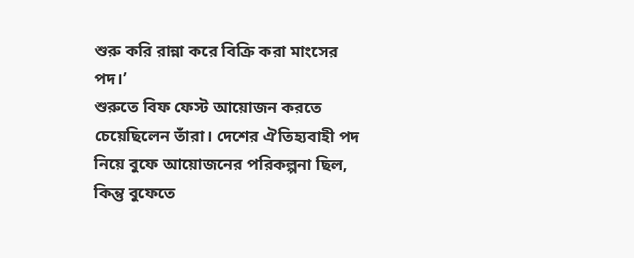শুরু করি রান্না করে বিক্রি করা মাংসের পদ।’
শুরুতে বিফ ফেস্ট আয়োজন করতে চেয়েছিলেন তাঁরা। দেশের ঐতিহ্যবাহী পদ নিয়ে বুফে আয়োজনের পরিকল্পনা ছিল, কিন্তু বুফেতে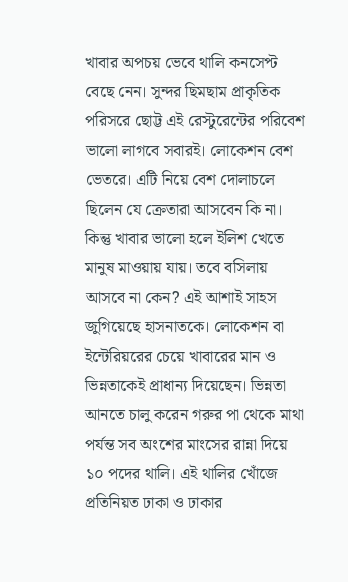খাবার অপচয় ভেবে থালি কনসেপ্ট বেছে নেন। সুন্দর ছিমছাম প্রাকৃতিক পরিসরে ছোট্ট এই রেস্টুরেন্টের পরিবেশ ভালো লাগবে সবারই। লোকেশন বেশ ভেতরে। এটি নিয়ে বেশ দোলাচলে ছিলেন যে ক্রেতারা আসবেন কি না। কিন্তু খাবার ভালো হলে ইলিশ খেতে মানুষ মাওয়ায় যায়। তবে বসিলায় আসবে না কেন? এই আশাই সাহস জুগিয়েছে হাসনাতকে। লোকেশন বা ইন্টেরিয়রের চেয়ে খাবারের মান ও ভিন্নতাকেই প্রাধান্য দিয়েছেন। ভিন্নতা আনতে চালু করেন গরুর পা থেকে মাথা পর্যন্ত সব অংশের মাংসের রান্না দিয়ে ১০ পদের থালি। এই থালির খোঁজে প্রতিনিয়ত ঢাকা ও ঢাকার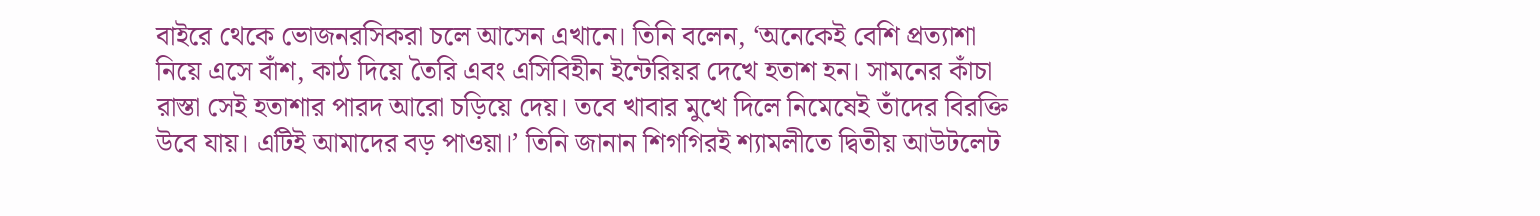বাইরে থেকে ভোজনরসিকরা চলে আসেন এখানে। তিনি বলেন, ‘অনেকেই বেশি প্রত্যাশা নিয়ে এসে বাঁশ, কাঠ দিয়ে তৈরি এবং এসিবিহীন ইন্টেরিয়র দেখে হতাশ হন। সামনের কাঁচা রাস্তা সেই হতাশার পারদ আরো চড়িয়ে দেয়। তবে খাবার মুখে দিলে নিমেষেই তাঁদের বিরক্তি উবে যায়। এটিই আমাদের বড় পাওয়া।’ তিনি জানান শিগগিরই শ্যামলীতে দ্বিতীয় আউটলেট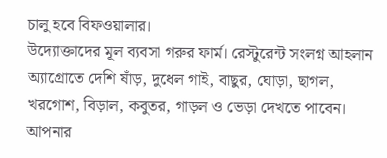চালু হবে বিফওয়ালার।
উদ্যোক্তাদের মূল ব্যবসা গরুর ফার্ম। রেস্টুরেন্ট সংলগ্ন আহলান অ্যাগ্রোতে দেশি ষাঁড়, দুধেল গাই, বাছুর, ঘোড়া, ছাগল, খরগোশ, বিড়াল, কবুতর, গাড়ল ও ভেড়া দেখতে পাবেন। আপনার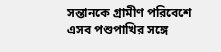সন্তানকে গ্রামীণ পরিবেশে এসব পশুপাখির সঙ্গে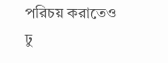পরিচয় করাতেও ঢু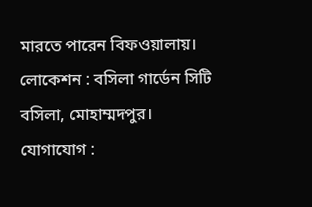মারতে পারেন বিফওয়ালায়।
লোকেশন : বসিলা গার্ডেন সিটি
বসিলা, মোহাম্মদপুর।
যোগাযোগ :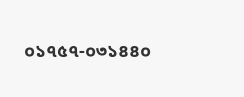০১৭৫৭-০৩১৪৪০